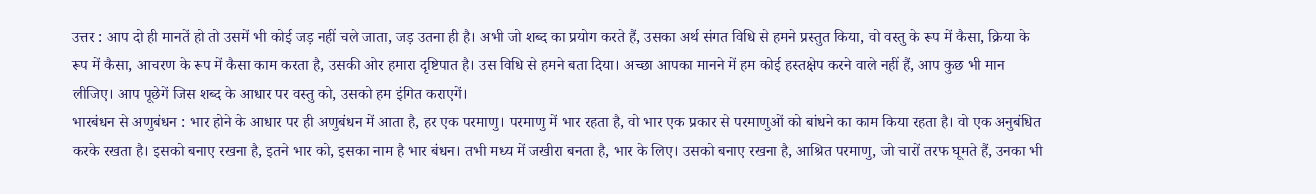उत्तर : आप दो ही मानतें हो तो उसमें भी कोई जड़ नहीं चले जाता, जड़ उतना ही है। अभी जो शब्द का प्रयोग करते हैं, उसका अर्थ संगत विधि से हमने प्रस्तुत किया, वो वस्तु के रूप में कैसा, क्रिया के रूप में कैसा, आचरण के रूप में कैसा काम करता है, उसकी ओर हमारा दृष्टिपात है। उस विधि से हमने बता दिया। अच्छा आपका मानने में हम कोई हस्तक्षेप करने वाले नहीं हैं, आप कुछ भी मान लीजिए। आप पूछेगें जिस शब्द के आधार पर वस्तु को, उसको हम इंगित कराएगें।
भारबंधन से अणुबंधन : भार होने के आधार पर ही अणुबंधन में आता है, हर एक परमाणु। परमाणु में भार रहता है, वो भार एक प्रकार से परमाणुओं को बांधने का काम किया रहता है। वो एक अनुबंधित करके रखता है। इसको बनाए रखना है, इतने भार को, इसका नाम है भार बंधन। तभी मध्य में जखीरा बनता है, भार के लिए। उसको बनाए रखना है, आश्रित परमाणु, जो चारों तरफ घूमते हैं, उनका भी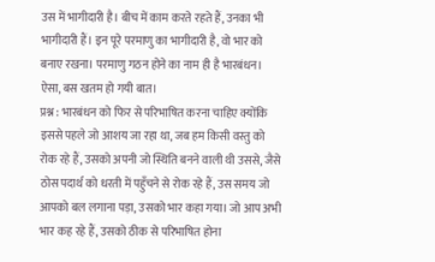उस में भागीदारी है। बीच में काम करते रहते हैं, उनका भी भागीदारी हैं। इन पूरे परमाणु का भागीदारी है, वो भार को बनाए रखना। परमाणु गठन होने का नाम ही है भारबंधन। ऐसा, बस खतम हो गयी बात।
प्रश्न : भारबंधन को फिर से परिभाषित करना चाहिए क्योंकि इससे पहले जो आशय जा रहा था, जब हम किसी वस्तु को रोक रहे हैं, उसको अपनी जो स्थिति बनने वाली थी उससे, जैसे ठोस पदार्थ को धरती में पहुँचने से रोक रहे हैं, उस समय जो आपको बल लगाना पड़ा, उसको भार कहा गया। जो आप अभी भार कह रहे हैं, उसको ठीक से परिभाषित होना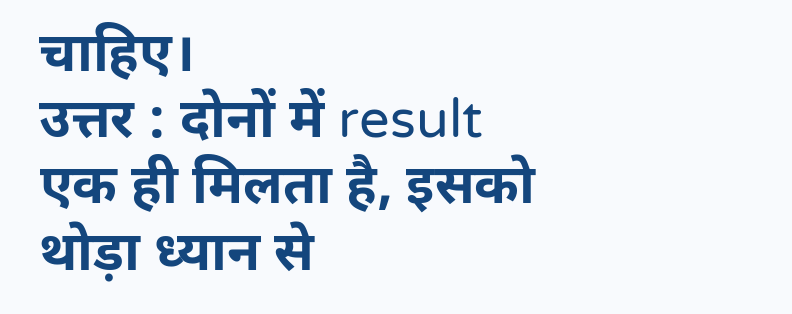चाहिए।
उत्तर : दोनों में result एक ही मिलता है, इसको थोड़ा ध्यान से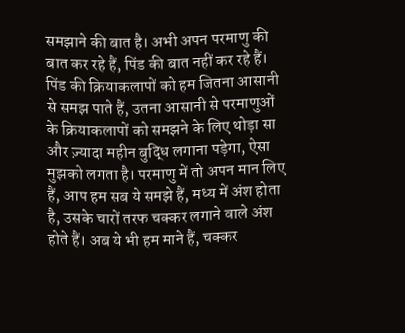समझाने की बात है। अभी अपन परमाणु की बात कर रहे हैं, पिंड की बात नहीं कर रहे हैं। पिंड की क्रियाकलापों को हम जितना आसानी से समझ पाते हैं, उतना आसानी से परमाणुओं के क्रियाकलापों को समझने के लिए थोड़ा सा और ज़्यादा महीन बुद्धि लगाना पड़ेगा, ऐसा मुझको लगता है। परमाणु में तो अपन मान लिए हैं, आप हम सब ये समझे हैं, मध्य में अंश होता है, उसके चारों तरफ चक्कर लगाने वाले अंश होते हैं। अब ये भी हम माने हैं, चक्कर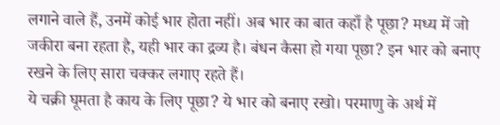लगाने वाले हैं, उनमें कोई भार होता नहीं। अब भार का बात कहाँ है पूछा? मध्य में जो जकीरा बना रहता है, यही भार का द्रव्य है। बंधन कैसा हो गया पूछा? इन भार को बनाए रखने के लिए सारा चक्कर लगाए रहते हैं।
ये चक्री घूमता है काय के लिए पूछा? ये भार को बनाए रखो। परमाणु के अर्थ में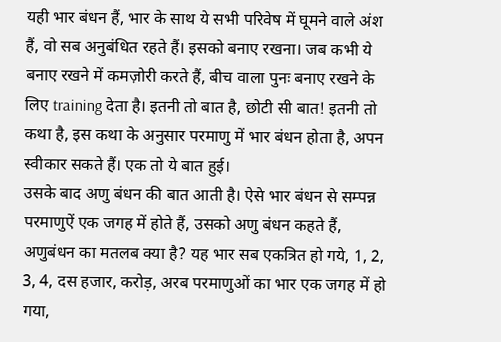यही भार बंधन हैं, भार के साथ ये सभी परिवेष में घूमने वाले अंश हैं, वो सब अनुबंधित रहते हैं। इसको बनाए रखना। जब कभी ये बनाए रखने में कमज़ोरी करते हैं, बीच वाला पुनः बनाए रखने के लिए training देता है। इतनी तो बात है, छोटी सी बात! इतनी तो कथा है, इस कथा के अनुसार परमाणु में भार बंधन होता है, अपन स्वीकार सकते हैं। एक तो ये बात हुई।
उसके बाद अणु बंधन की बात आती है। ऐसे भार बंधन से सम्पन्न परमाणुऐं एक जगह में होते हैं, उसको अणु बंधन कहते हैं, अणुबंधन का मतलब क्या है? यह भार सब एकत्रित हो गये, 1, 2, 3, 4, दस हजार, करोड़, अरब परमाणुओं का भार एक जगह में हो गया,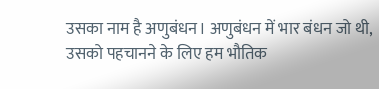उसका नाम है अणुबंधन। अणुबंधन में भार बंधन जो थी, उसको पहचानने के लिए हम भौतिक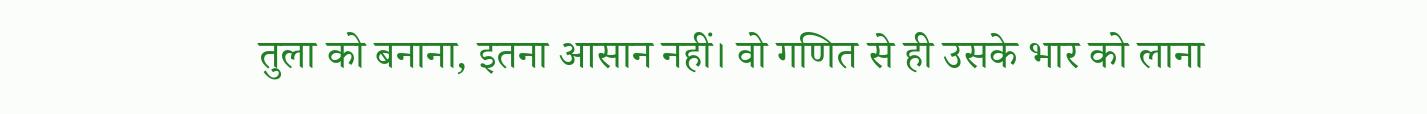तुला को बनाना, इतना आसान नहीं। वो गणित से ही उसके भार को लाना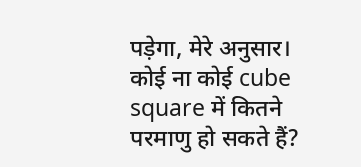पड़ेगा, मेरे अनुसार। कोई ना कोई cube square में कितने परमाणु हो सकते हैं?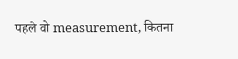पहले वो measurement, कितना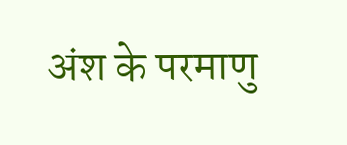अंश के परमाणु